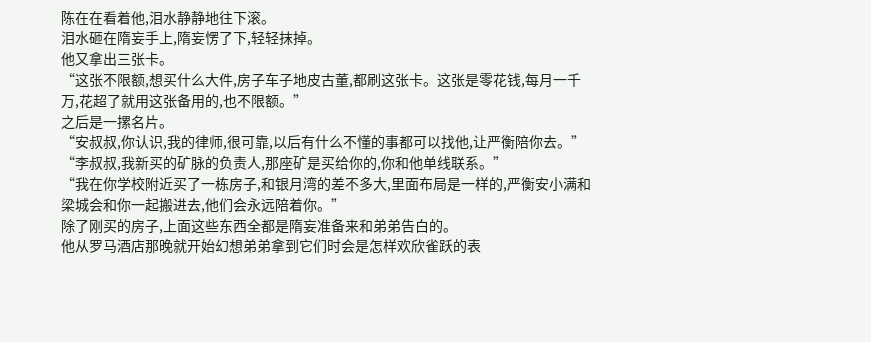陈在在看着他,泪水静静地往下滚。
泪水砸在隋妄手上,隋妄愣了下,轻轻抹掉。
他又拿出三张卡。
“这张不限额,想买什么大件,房子车子地皮古董,都刷这张卡。这张是零花钱,每月一千万,花超了就用这张备用的,也不限额。”
之后是一摞名片。
“安叔叔,你认识,我的律师,很可靠,以后有什么不懂的事都可以找他,让严衡陪你去。”
“李叔叔,我新买的矿脉的负责人,那座矿是买给你的,你和他单线联系。”
“我在你学校附近买了一栋房子,和银月湾的差不多大,里面布局是一样的,严衡安小满和梁城会和你一起搬进去,他们会永远陪着你。”
除了刚买的房子,上面这些东西全都是隋妄准备来和弟弟告白的。
他从罗马酒店那晚就开始幻想弟弟拿到它们时会是怎样欢欣雀跃的表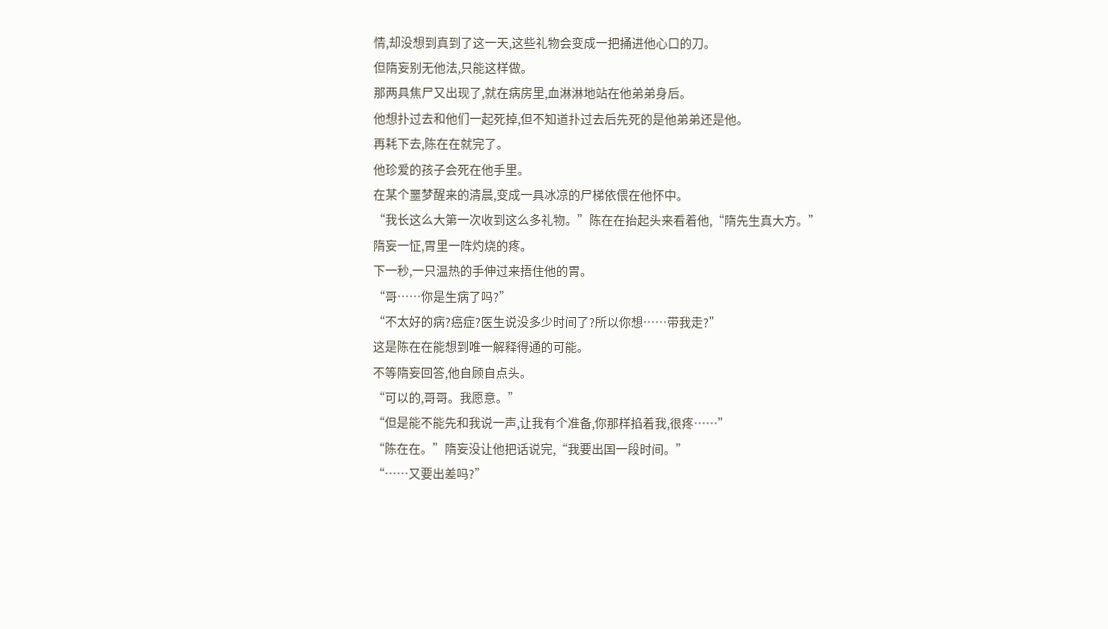情,却没想到真到了这一天,这些礼物会变成一把捅进他心口的刀。
但隋妄别无他法,只能这样做。
那两具焦尸又出现了,就在病房里,血淋淋地站在他弟弟身后。
他想扑过去和他们一起死掉,但不知道扑过去后先死的是他弟弟还是他。
再耗下去,陈在在就完了。
他珍爱的孩子会死在他手里。
在某个噩梦醒来的清晨,变成一具冰凉的尸梯依偎在他怀中。
“我长这么大第一次收到这么多礼物。”陈在在抬起头来看着他,“隋先生真大方。”
隋妄一怔,胃里一阵灼烧的疼。
下一秒,一只温热的手伸过来捂住他的胃。
“哥……你是生病了吗?”
“不太好的病?癌症?医生说没多少时间了?所以你想……带我走?”
这是陈在在能想到唯一解释得通的可能。
不等隋妄回答,他自顾自点头。
“可以的,哥哥。我愿意。”
“但是能不能先和我说一声,让我有个准备,你那样掐着我,很疼……”
“陈在在。”隋妄没让他把话说完,“我要出国一段时间。”
“……又要出差吗?”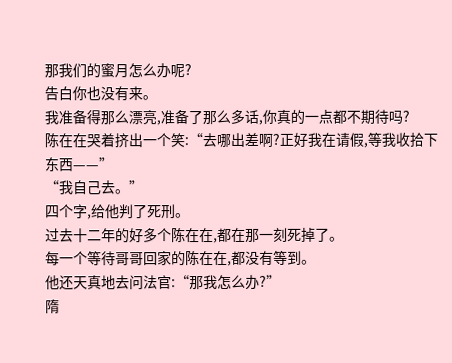那我们的蜜月怎么办呢?
告白你也没有来。
我准备得那么漂亮,准备了那么多话,你真的一点都不期待吗?
陈在在哭着挤出一个笑:“去哪出差啊?正好我在请假,等我收拾下东西——”
“我自己去。”
四个字,给他判了死刑。
过去十二年的好多个陈在在,都在那一刻死掉了。
每一个等待哥哥回家的陈在在,都没有等到。
他还天真地去问法官:“那我怎么办?”
隋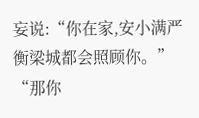妄说:“你在家,安小满严衡梁城都会照顾你。”
“那你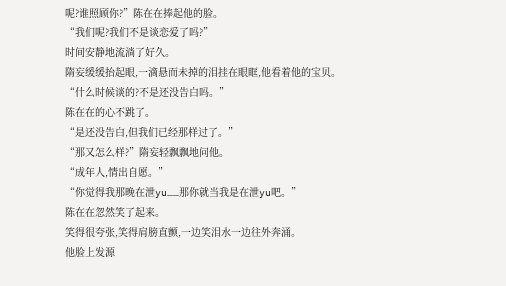呢?谁照顾你?”陈在在捧起他的脸。
“我们呢?我们不是谈恋爱了吗?”
时间安静地流淌了好久。
隋妄缓缓抬起眼,一滴悬而未掉的泪挂在眼眶,他看着他的宝贝。
“什么时候谈的?不是还没告白吗。”
陈在在的心不跳了。
“是还没告白,但我们已经那样过了。”
“那又怎么样?”隋妄轻飘飘地问他。
“成年人,情出自愿。”
“你觉得我那晚在泄yu……那你就当我是在泄yu吧。”
陈在在忽然笑了起来。
笑得很夸张,笑得肩膀直颤,一边笑泪水一边往外奔涌。
他脸上发源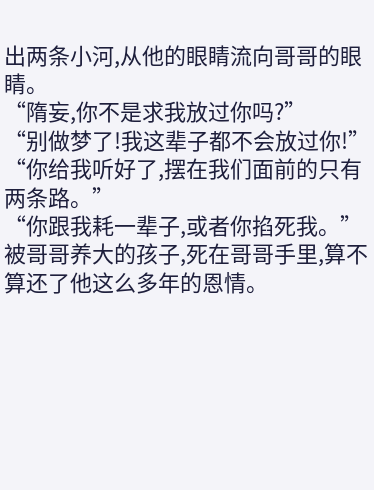出两条小河,从他的眼睛流向哥哥的眼睛。
“隋妄,你不是求我放过你吗?”
“别做梦了!我这辈子都不会放过你!”
“你给我听好了,摆在我们面前的只有两条路。”
“你跟我耗一辈子,或者你掐死我。”
被哥哥养大的孩子,死在哥哥手里,算不算还了他这么多年的恩情。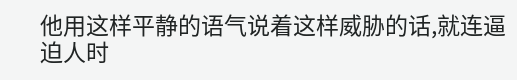他用这样平静的语气说着这样威胁的话,就连逼迫人时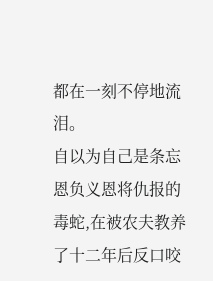都在一刻不停地流泪。
自以为自己是条忘恩负义恩将仇报的毒蛇,在被农夫教养了十二年后反口咬